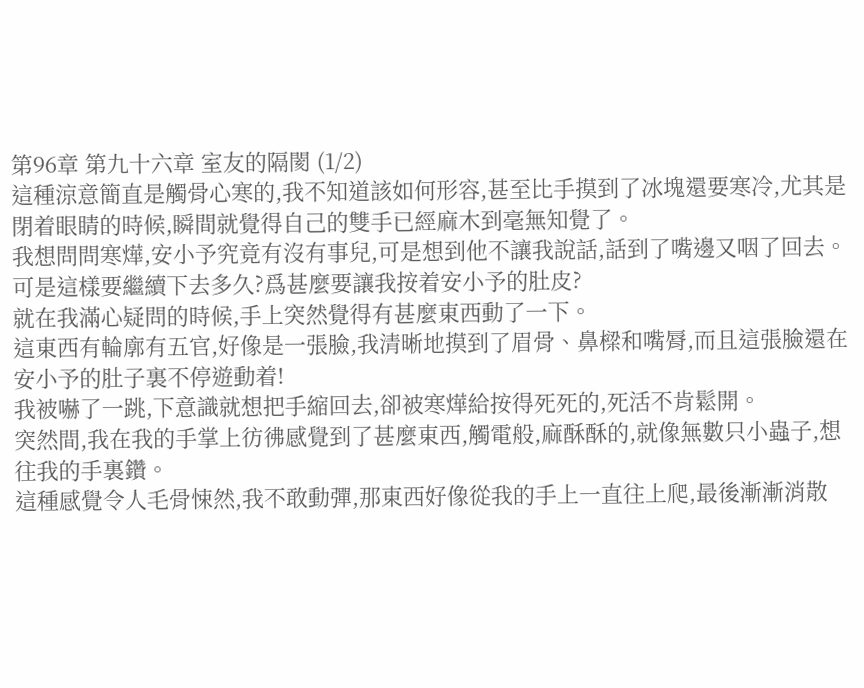第96章 第九十六章 室友的隔閡 (1/2)
這種涼意簡直是觸骨心寒的,我不知道該如何形容,甚至比手摸到了冰塊還要寒冷,尤其是閉着眼睛的時候,瞬間就覺得自己的雙手已經麻木到毫無知覺了。
我想問問寒燁,安小予究竟有沒有事兒,可是想到他不讓我說話,話到了嘴邊又咽了回去。
可是這樣要繼續下去多久?爲甚麼要讓我按着安小予的肚皮?
就在我滿心疑問的時候,手上突然覺得有甚麼東西動了一下。
這東西有輪廓有五官,好像是一張臉,我清晰地摸到了眉骨、鼻樑和嘴脣,而且這張臉還在安小予的肚子裏不停遊動着!
我被嚇了一跳,下意識就想把手縮回去,卻被寒燁給按得死死的,死活不肯鬆開。
突然間,我在我的手掌上彷彿感覺到了甚麼東西,觸電般,麻酥酥的,就像無數只小蟲子,想往我的手裏鑽。
這種感覺令人毛骨悚然,我不敢動彈,那東西好像從我的手上一直往上爬,最後漸漸消散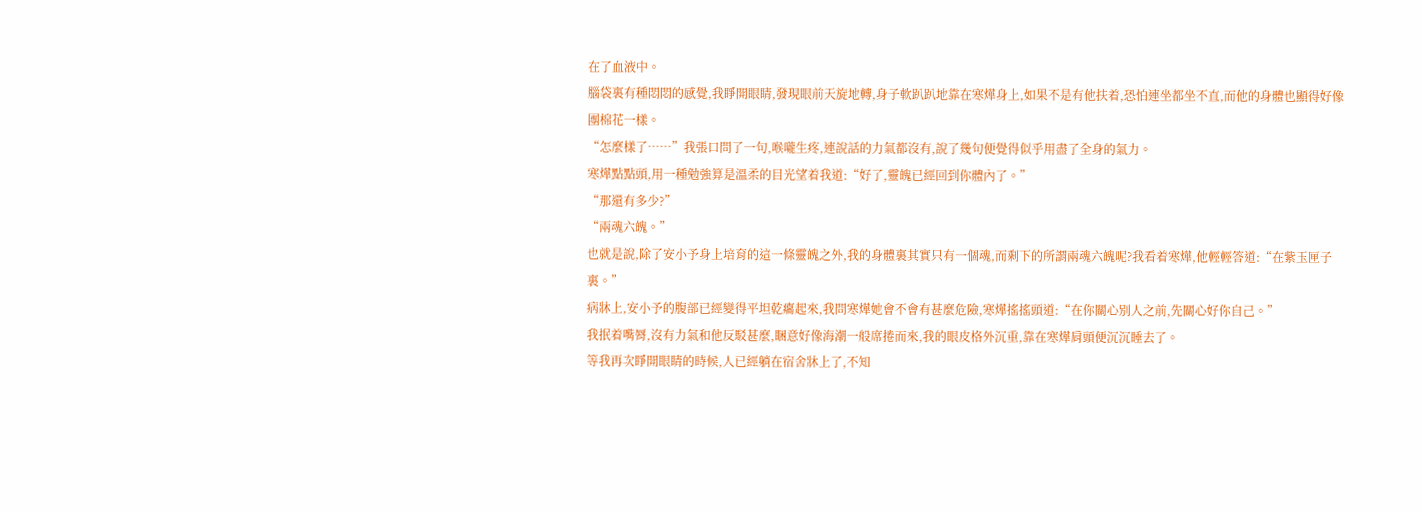在了血液中。
腦袋裏有種悶悶的感覺,我睜開眼睛,發現眼前天旋地轉,身子軟趴趴地靠在寒燁身上,如果不是有他扶着,恐怕連坐都坐不直,而他的身體也顯得好像團棉花一樣。
“怎麼樣了……”我張口問了一句,喉嚨生疼,連說話的力氣都沒有,說了幾句便覺得似乎用盡了全身的氣力。
寒燁點點頭,用一種勉強算是溫柔的目光望着我道:“好了,靈魄已經回到你體內了。”
“那還有多少?”
“兩魂六魄。”
也就是說,除了安小予身上培育的這一條靈魄之外,我的身體裏其實只有一個魂,而剩下的所謂兩魂六魄呢?我看着寒燁,他輕輕答道:“在紫玉匣子裏。”
病牀上,安小予的腹部已經變得平坦乾癟起來,我問寒燁她會不會有甚麼危險,寒燁搖搖頭道:“在你關心別人之前,先關心好你自己。”
我抿着嘴脣,沒有力氣和他反駁甚麼,睏意好像海潮一般席捲而來,我的眼皮格外沉重,靠在寒燁肩頭便沉沉睡去了。
等我再次睜開眼睛的時候,人已經躺在宿舍牀上了,不知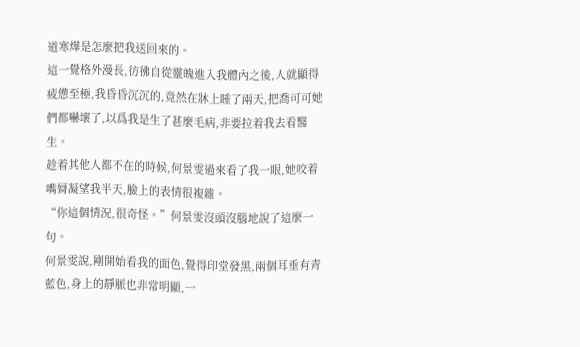道寒燁是怎麼把我送回來的。
這一覺格外漫長,彷彿自從靈魄進入我體內之後,人就顯得疲憊至極,我昏昏沉沉的,竟然在牀上睡了兩天,把喬可可她們都嚇壞了,以爲我是生了甚麼毛病,非要拉着我去看醫生。
趁着其他人都不在的時候,何景雯過來看了我一眼,她咬着嘴脣凝望我半天,臉上的表情很複雜。
“你這個情況,很奇怪。”何景雯沒頭沒腦地說了這麼一句。
何景雯說,剛開始看我的面色,覺得印堂發黑,兩個耳垂有青藍色,身上的靜脈也非常明顯,一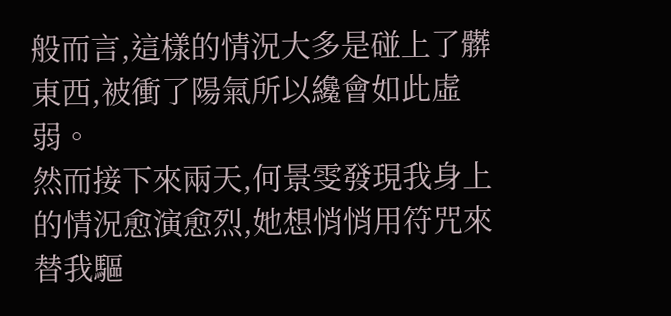般而言,這樣的情況大多是碰上了髒東西,被衝了陽氣所以纔會如此虛弱。
然而接下來兩天,何景雯發現我身上的情況愈演愈烈,她想悄悄用符咒來替我驅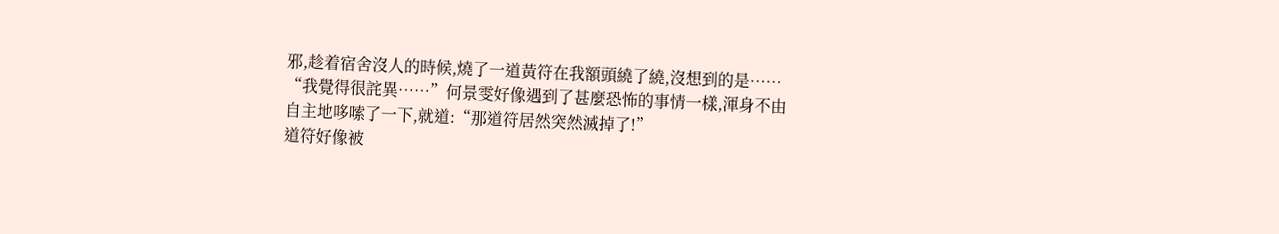邪,趁着宿舍沒人的時候,燒了一道黃符在我額頭繞了繞,沒想到的是……
“我覺得很詫異……”何景雯好像遇到了甚麼恐怖的事情一樣,渾身不由自主地哆嗦了一下,就道:“那道符居然突然滅掉了!”
道符好像被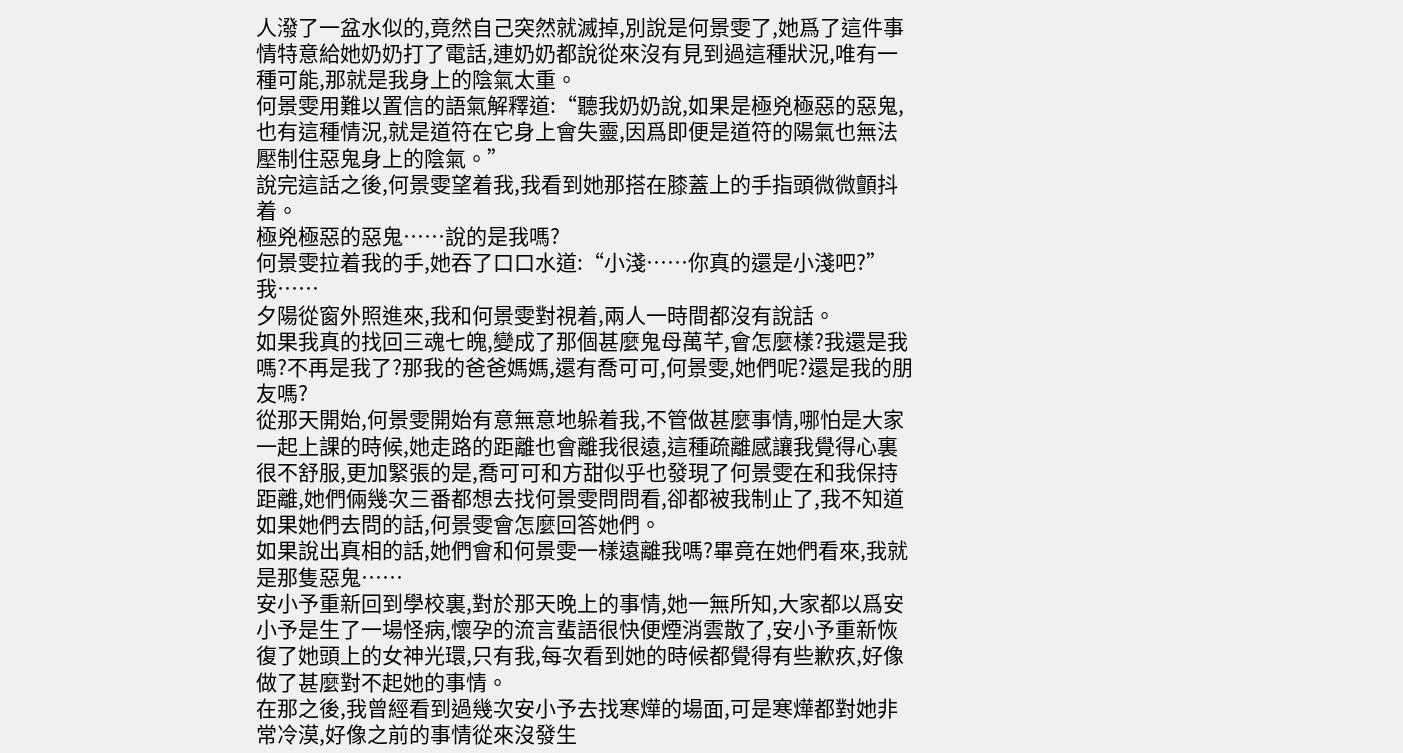人潑了一盆水似的,竟然自己突然就滅掉,別說是何景雯了,她爲了這件事情特意給她奶奶打了電話,連奶奶都說從來沒有見到過這種狀況,唯有一種可能,那就是我身上的陰氣太重。
何景雯用難以置信的語氣解釋道:“聽我奶奶說,如果是極兇極惡的惡鬼,也有這種情況,就是道符在它身上會失靈,因爲即便是道符的陽氣也無法壓制住惡鬼身上的陰氣。”
說完這話之後,何景雯望着我,我看到她那搭在膝蓋上的手指頭微微顫抖着。
極兇極惡的惡鬼……說的是我嗎?
何景雯拉着我的手,她吞了口口水道:“小淺……你真的還是小淺吧?”
我……
夕陽從窗外照進來,我和何景雯對視着,兩人一時間都沒有說話。
如果我真的找回三魂七魄,變成了那個甚麼鬼母萬芊,會怎麼樣?我還是我嗎?不再是我了?那我的爸爸媽媽,還有喬可可,何景雯,她們呢?還是我的朋友嗎?
從那天開始,何景雯開始有意無意地躲着我,不管做甚麼事情,哪怕是大家一起上課的時候,她走路的距離也會離我很遠,這種疏離感讓我覺得心裏很不舒服,更加緊張的是,喬可可和方甜似乎也發現了何景雯在和我保持距離,她們倆幾次三番都想去找何景雯問問看,卻都被我制止了,我不知道如果她們去問的話,何景雯會怎麼回答她們。
如果說出真相的話,她們會和何景雯一樣遠離我嗎?畢竟在她們看來,我就是那隻惡鬼……
安小予重新回到學校裏,對於那天晚上的事情,她一無所知,大家都以爲安小予是生了一場怪病,懷孕的流言蜚語很快便煙消雲散了,安小予重新恢復了她頭上的女神光環,只有我,每次看到她的時候都覺得有些歉疚,好像做了甚麼對不起她的事情。
在那之後,我曾經看到過幾次安小予去找寒燁的場面,可是寒燁都對她非常冷漠,好像之前的事情從來沒發生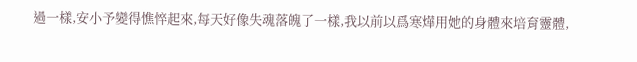過一樣,安小予變得憔悴起來,每天好像失魂落魄了一樣,我以前以爲寒燁用她的身體來培育靈體,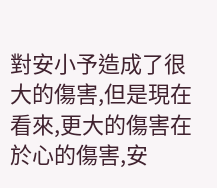對安小予造成了很大的傷害,但是現在看來,更大的傷害在於心的傷害,安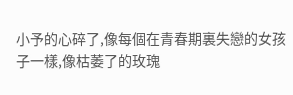小予的心碎了,像每個在青春期裏失戀的女孩子一樣,像枯萎了的玫瑰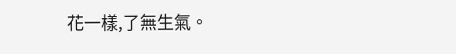花一樣,了無生氣。